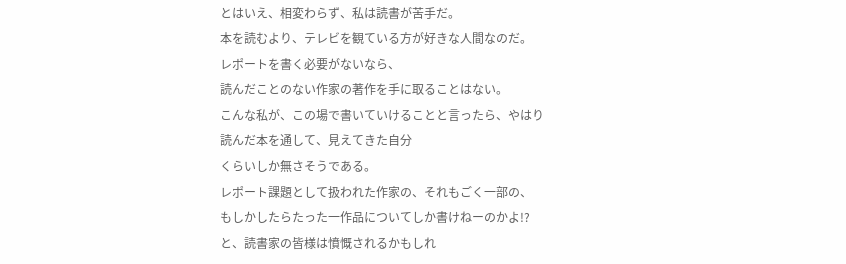とはいえ、相変わらず、私は読書が苦手だ。
本を読むより、テレビを観ている方が好きな人間なのだ。
レポートを書く必要がないなら、
読んだことのない作家の著作を手に取ることはない。
こんな私が、この場で書いていけることと言ったら、やはり
読んだ本を通して、見えてきた自分
くらいしか無さそうである。
レポート課題として扱われた作家の、それもごく一部の、
もしかしたらたった一作品についてしか書けねーのかよ!?
と、読書家の皆様は憤慨されるかもしれ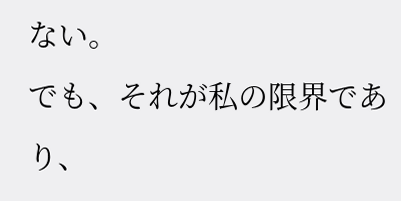ない。
でも、それが私の限界であり、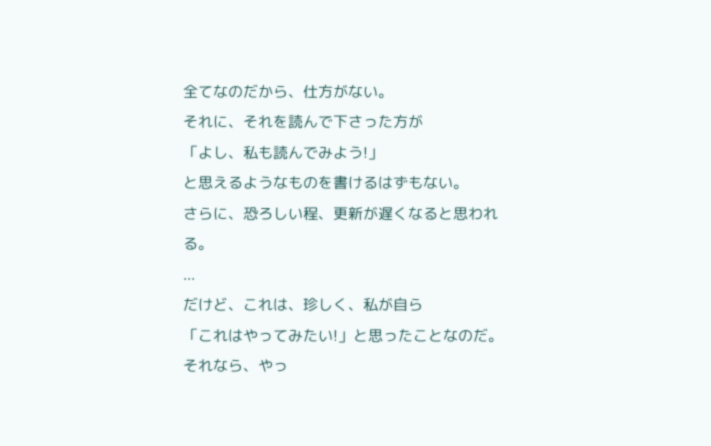全てなのだから、仕方がない。
それに、それを読んで下さった方が
「よし、私も読んでみよう!」
と思えるようなものを書けるはずもない。
さらに、恐ろしい程、更新が遅くなると思われる。
...
だけど、これは、珍しく、私が自ら
「これはやってみたい!」と思ったことなのだ。
それなら、やっ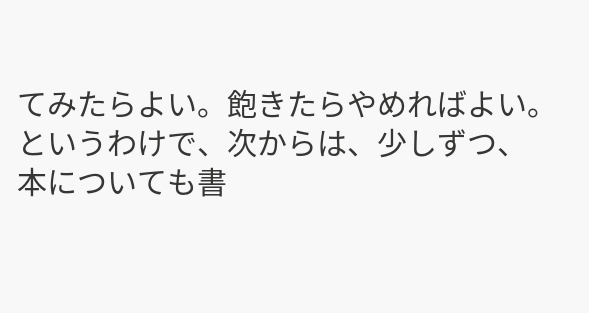てみたらよい。飽きたらやめればよい。
というわけで、次からは、少しずつ、
本についても書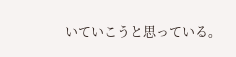いていこうと思っている。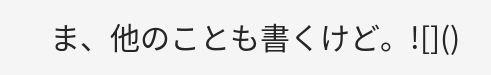ま、他のことも書くけど。![]()